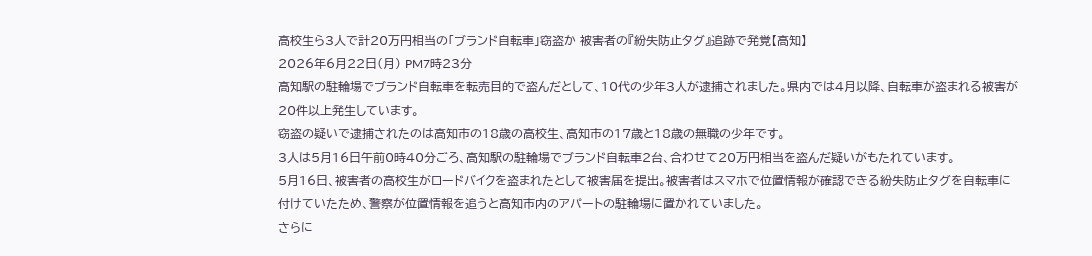高校生ら3人で計20万円相当の「ブランド自転車」窃盗か 被害者の『紛失防止タグ』追跡で発覚【高知】
2026年6月22日(月) PM7時23分
高知駅の駐輪場でブランド自転車を転売目的で盗んだとして、10代の少年3人が逮捕されました。県内では4月以降、自転車が盗まれる被害が20件以上発生しています。
窃盗の疑いで逮捕されたのは高知市の18歳の高校生、高知市の17歳と18歳の無職の少年です。
3人は5月16日午前0時40分ごろ、高知駅の駐輪場でブランド自転車2台、合わせて20万円相当を盗んだ疑いがもたれています。
5月16日、被害者の高校生がロードバイクを盗まれたとして被害届を提出。被害者はスマホで位置情報が確認できる紛失防止タグを自転車に付けていたため、警察が位置情報を追うと高知市内のアパートの駐輪場に置かれていました。
さらに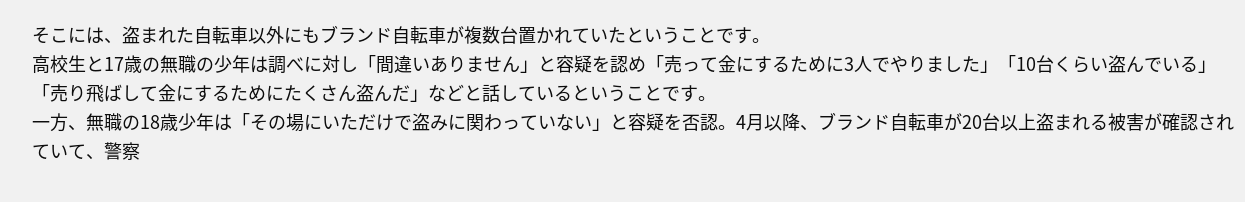そこには、盗まれた自転車以外にもブランド自転車が複数台置かれていたということです。
高校生と17歳の無職の少年は調べに対し「間違いありません」と容疑を認め「売って金にするために3人でやりました」「10台くらい盗んでいる」「売り飛ばして金にするためにたくさん盗んだ」などと話しているということです。
一方、無職の18歳少年は「その場にいただけで盗みに関わっていない」と容疑を否認。4月以降、ブランド自転車が20台以上盗まれる被害が確認されていて、警察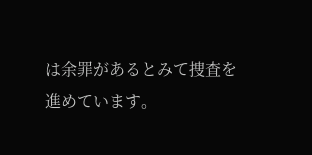は余罪があるとみて捜査を進めています。